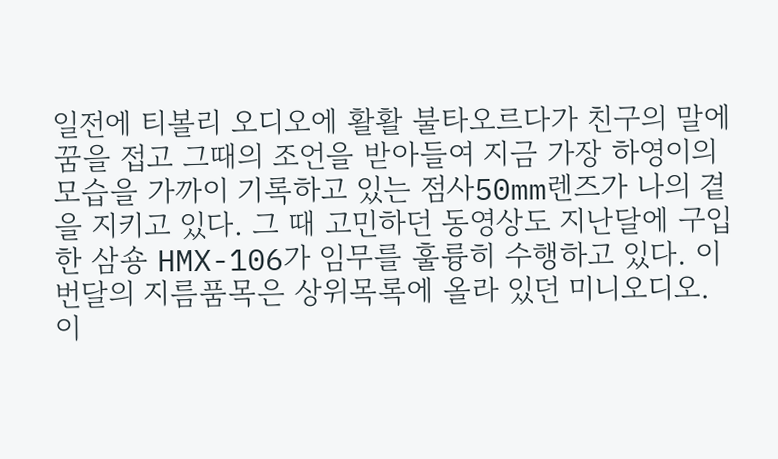일전에 티볼리 오디오에 활활 불타오르다가 친구의 말에 꿈을 접고 그때의 조언을 받아들여 지금 가장 하영이의 모습을 가까이 기록하고 있는 점사50mm렌즈가 나의 곁을 지키고 있다. 그 때 고민하던 동영상도 지난달에 구입한 삼숑 HMX-106가 임무를 훌륭히 수행하고 있다. 이번달의 지름품목은 상위목록에 올라 있던 미니오디오. 이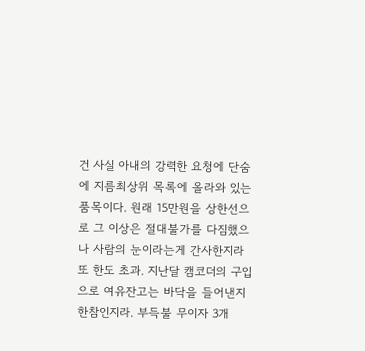건 사실 아내의 강력한 요청에 단숨에 지름최상위 목록에 올라와 있는 품목이다. 원래 15만원을 상한선으로 그 이상은 절대불가를 다짐했으나 사람의 눈이라는게 간사한지라 또 한도 초과. 지난달 캠코더의 구입으로 여유잔고는 바닥을 들어낸지 한참인지라. 부득불 무이자 3개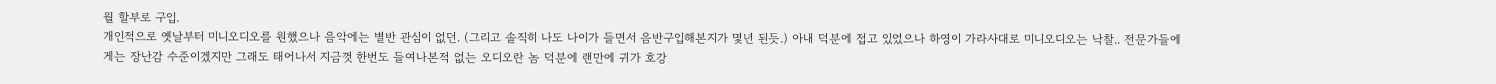월 할부로 구입.
개인적으로 옛날부터 미니오디오를 원했으나 음악에는 별반 관심이 없던. (그리고 솔직히 나도 나이가 들면서 음반구입해본지가 몇년 된듯.) 아내 덕분에 접고 있었으나 하영이 가라사대로 미니오디오는 낙찰.. 전문가들에게는 장난감 수준이겠지만 그래도 태어나서 지금껏 한번도 들여나본적 없는 오디오란 놈 덕분에 랜만에 귀가 호강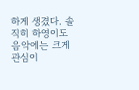하게 생겼다. 솔직히 하영이도 음악에는 크게 관심이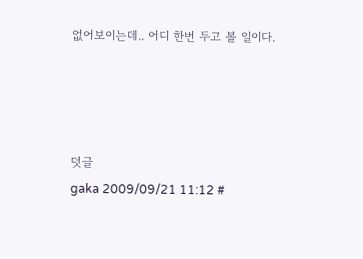없어보이는데.. 어디 한번 두고 볼 일이다.




덧글
gaka 2009/09/21 11:12 #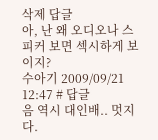삭제 답글
아, 난 왜 오디오나 스피커 보면 섹시하게 보이지?
수아기 2009/09/21 12:47 # 답글
음 역시 대인배.. 멋지다.